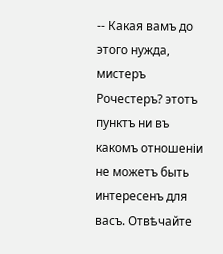-- Какая вамъ до этого нужда, мистеръ Рочестеръ? этотъ пунктъ ни въ какомъ отношеніи не можетъ быть интересенъ для васъ. Отвѣчайте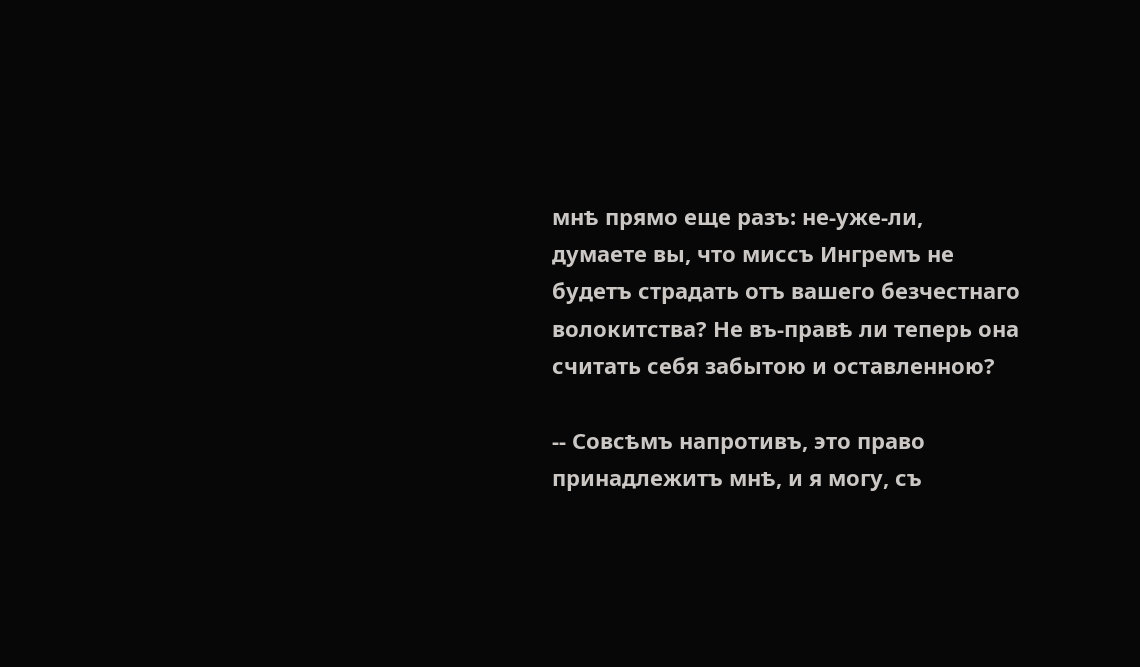мнѣ прямо еще разъ: не-уже-ли, думаете вы, что миссъ Ингремъ не будетъ страдать отъ вашего безчестнаго волокитства? Не въ-правѣ ли теперь она считать себя забытою и оставленною?

-- Совсѣмъ напротивъ, это право принадлежитъ мнѣ, и я могу, съ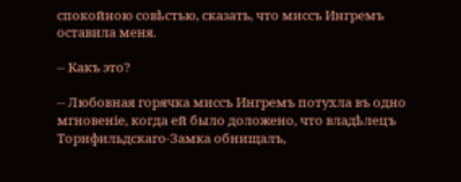спокойною совѣстью, сказать, что миссъ Ингремъ оставила меня.

-- Какъ это?

-- Любовная горячка миссъ Ингремъ потухла въ одно мгновеніе, когда ей было доложено, что владѣлецъ Торнфильдскаго-Замка обнищалъ,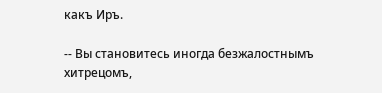какъ Иръ.

-- Вы становитесь иногда безжалостнымъ хитрецомъ,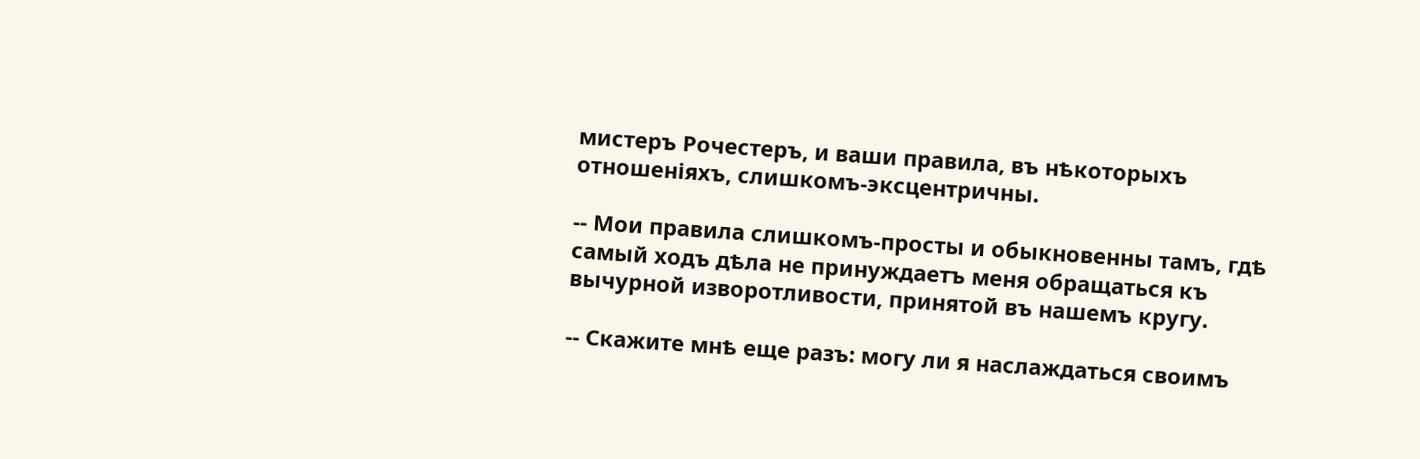мистеръ Рочестеръ, и ваши правила, въ нѣкоторыхъ отношеніяхъ, слишкомъ-эксцентричны.

-- Мои правила слишкомъ-просты и обыкновенны тамъ, гдѣ самый ходъ дѣла не принуждаетъ меня обращаться къ вычурной изворотливости, принятой въ нашемъ кругу.

-- Скажите мнѣ еще разъ: могу ли я наслаждаться своимъ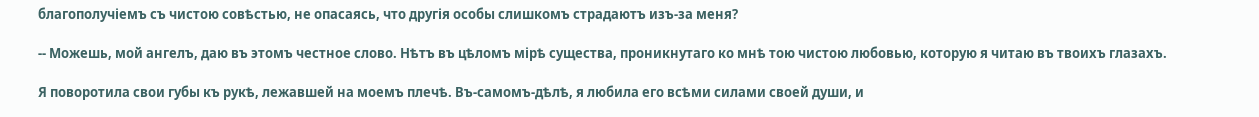благополучіемъ съ чистою совѣстью, не опасаясь, что другія особы слишкомъ страдаютъ изъ-за меня?

-- Можешь, мой ангелъ, даю въ этомъ честное слово. Нѣтъ въ цѣломъ мірѣ существа, проникнутаго ко мнѣ тою чистою любовью, которую я читаю въ твоихъ глазахъ.

Я поворотила свои губы къ рукѣ, лежавшей на моемъ плечѣ. Въ-самомъ-дѣлѣ, я любила его всѣми силами своей души, и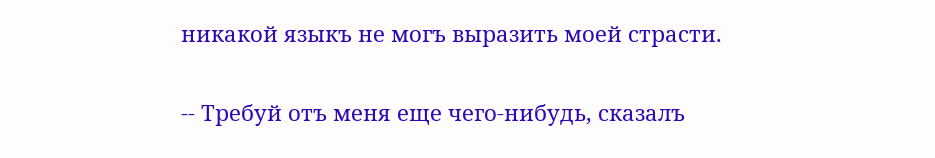никакой языкъ не могъ выразить моей страсти.

-- Требуй отъ меня еще чего-нибудь, сказалъ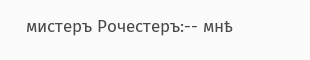мистеръ Рочестеръ:-- мнѣ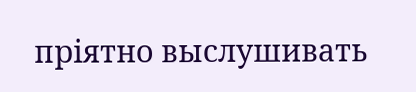пріятно выслушивать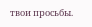твои просьбы.